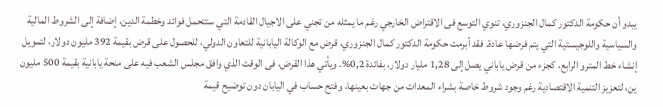يبدو أن حكومة الدكتور كمال الجنزوري، تنوي التوسع فى الاقتراض الخارجي رغم ما يمثله من تجني على الاجيال القادمة التي ستتحمل فوائد وخطمة الدين، إضافة إلى الشروط المالية والسياسية واللوجيستية التي يتم فرضها عادة. فقد أبرمت حكومة الدكتور كمال الجنزوري، قرض مع الوكالة اليابانية للتعاون الدولي، للحصول على قرض بقيمة 392 مليون دولار، لتمويل إنشاء خط المترو الرابع، كجزء من قرض ياباني يصل إلى 1,28 مليار دولار، بفائدة 0,2%. ويأتي هذا القرض، فى الوقت الذي وافق مجلس الشعب فيه على منحة يابانية بقيمة 500 مليون ين، لتعزيز التنمية الاقتصادية رغم وجود شروط خاصة بشراء المعدات من جهات بعينها، وفتح حساب في اليابان دون توضيح قيمة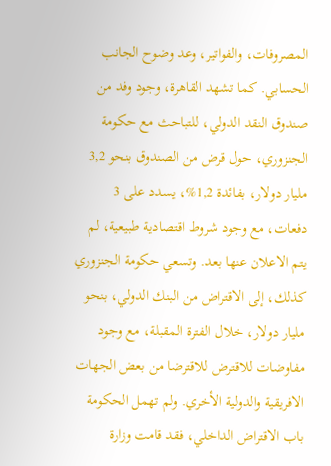المصروفات، والفواتير، وعد وضوح الجانب الحسابي. كما تشهد القاهرة، وجود وفد من صندوق النقد الدولي، للتباحث مع حكومة الجنزوري، حول قرض من الصندوق بنحو 3,2 مليار دولار، بفائدة 1,2%، يسدد على 3 دفعات، مع وجود شروط اقتصادية طبيعية، لم يتم الاعلان عنها بعد. وتسعي حكومة الجنزوري كذلك، إلى الاقتراض من البنك الدولي، بنحو مليار دولار، خلال الفترة المقبلة، مع وجود مفاوضات للاقترض للاقترضا من بعض الجهات الافريقية والدولية الأخري. ولم تهمل الحكومة باب الاقتراض الداخلي، فقد قامت وزارة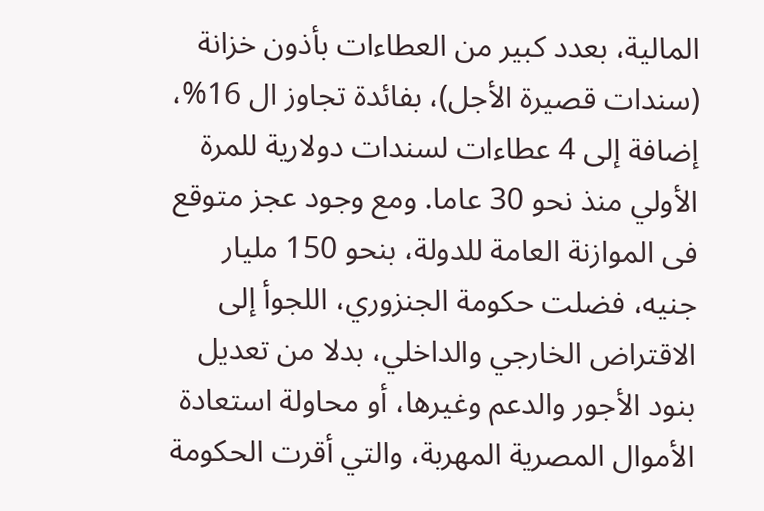المالية، بعدد كبير من العطاءات بأذون خزانة (سندات قصيرة الأجل)، بفائدة تجاوز ال 16%، إضافة إلى 4 عطاءات لسندات دولارية للمرة الأولي منذ نحو 30 عاما. ومع وجود عجز متوقع فى الموازنة العامة للدولة، بنحو 150 مليار جنيه، فضلت حكومة الجنزوري، اللجوأ إلى الاقتراض الخارجي والداخلي، بدلا من تعديل بنود الأجور والدعم وغيرها، أو محاولة استعادة الأموال المصرية المهربة، والتي أقرت الحكومة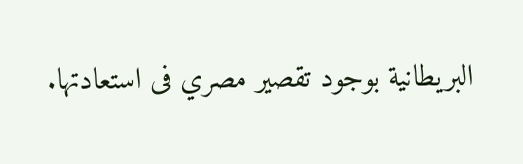البريطانية بوجود تقصير مصري فى استعادتها.